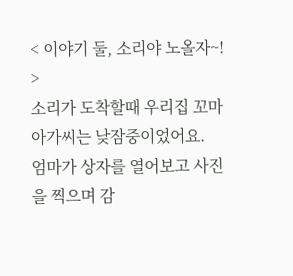< 이야기 둘, 소리야 노올자~! >
소리가 도착할때 우리집 꼬마아가씨는 낮잠중이었어요.
엄마가 상자를 열어보고 사진을 찍으며 감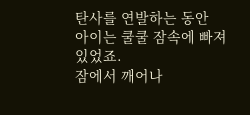탄사를 연발하는 동안
아이는 쿨쿨 잠속에 빠져있었죠.
잠에서 깨어나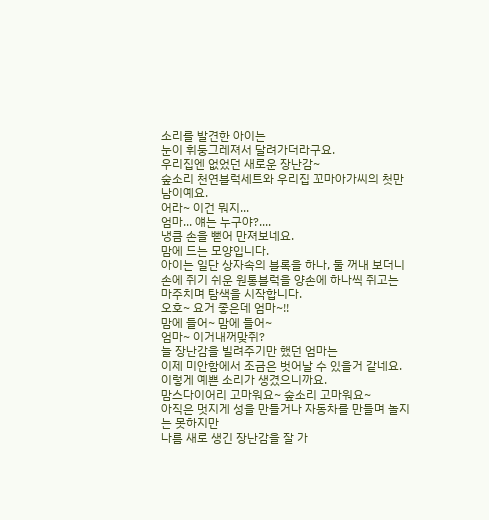소리를 발견한 아이는
눈이 휘둥그레져서 달려가더라구요.
우리집엔 없었던 새로운 장난감~
숲소리 천연블럭세트와 우리집 꼬마아가씨의 첫만남이예요.
어라~ 이건 뭐지...
엄마... 얘는 누구야?....
냉큼 손을 뻗어 만져보네요.
맘에 드는 모양입니다.
아이는 일단 상자속의 블록을 하나, 둘 꺼내 보더니
손에 쥐기 쉬운 원통블럭을 양손에 하나씩 쥐고는
마주치며 탐색을 시작합니다.
오호~ 요거 좋은데 엄마~!!
맘에 들어~ 맘에 들어~
엄마~ 이거내꺼맞쥐?
늘 장난감을 빌려주기만 했던 엄마는
이제 미안함에서 조금은 벗어날 수 있을거 같네요.
이렇게 예쁜 소리가 생겼으니까요.
맘스다이어리 고마워요~ 숲소리 고마워요~
아직은 멋지게 성을 만들거나 자동차를 만들며 놀지는 못하지만
나름 새로 생긴 장난감을 잘 가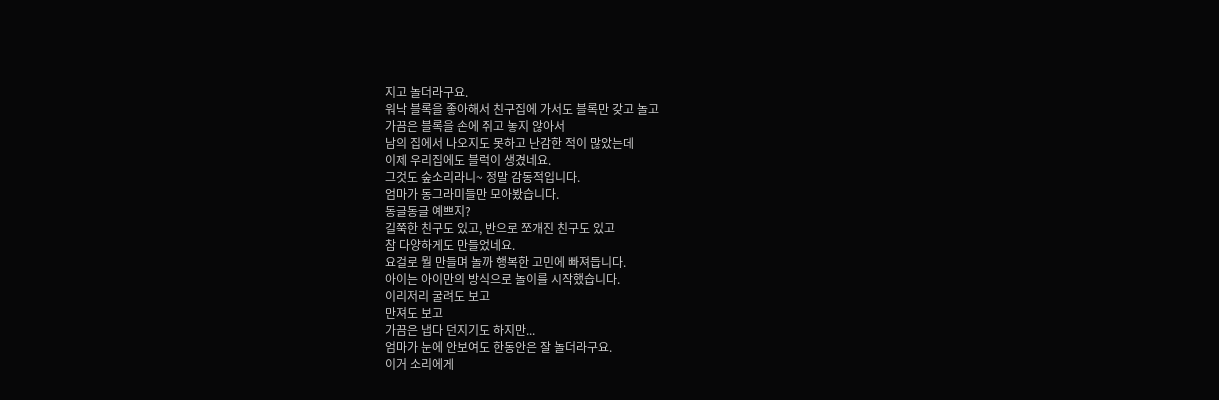지고 놀더라구요.
워낙 블록을 좋아해서 친구집에 가서도 블록만 갖고 놀고
가끔은 블록을 손에 쥐고 놓지 않아서
남의 집에서 나오지도 못하고 난감한 적이 많았는데
이제 우리집에도 블럭이 생겼네요.
그것도 숲소리라니~ 정말 감동적입니다.
엄마가 동그라미들만 모아봤습니다.
동글동글 예쁘지?
길쭉한 친구도 있고, 반으로 쪼개진 친구도 있고
참 다양하게도 만들었네요.
요걸로 뭘 만들며 놀까 행복한 고민에 빠져듭니다.
아이는 아이만의 방식으로 놀이를 시작했습니다.
이리저리 굴려도 보고
만져도 보고
가끔은 냅다 던지기도 하지만...
엄마가 눈에 안보여도 한동안은 잘 놀더라구요.
이거 소리에게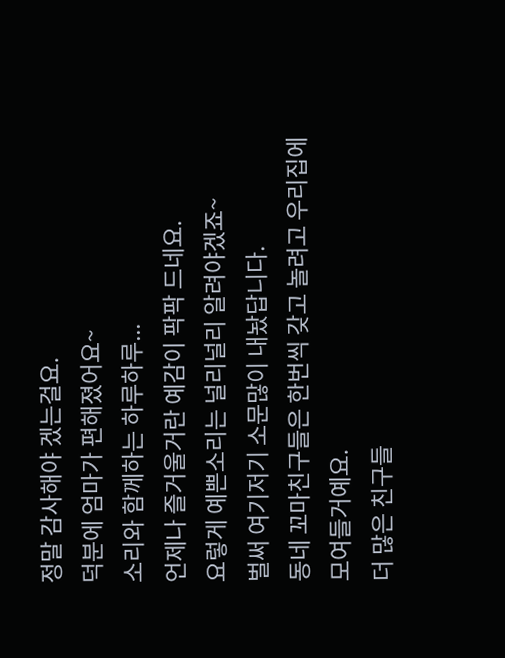정말 감사해야 겠는걸요.
덕분에 엄마가 편해졌어요~
소리와 함께하는 하루하루...
언제나 즐거울거란 예감이 팍팍 드네요.
요렇게 예쁜소리는 널리널리 알려야겠죠~
벌써 여기저기 소문많이 내놨답니다.
동네 꼬마친구들은 한번씩 갖고 놀려고 우리집에
모여들거예요.
더 많은 친구들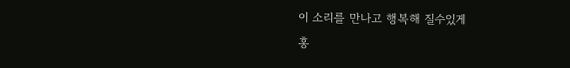이 소리를 만나고 행복해 질수있게
홍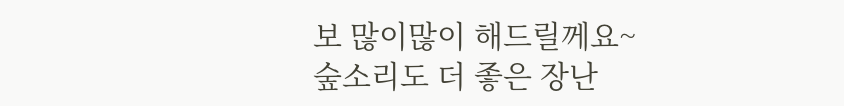보 많이많이 해드릴께요~
숲소리도 더 좋은 장난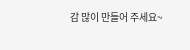감 많이 만들어 주세요~